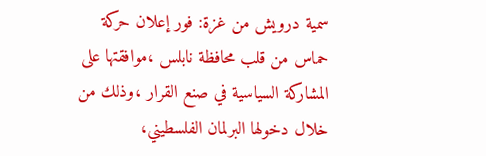سمية درويش من غزة: فور إعلان حركة حماس من قلب محافظة نابلس ،موافقتها على المشاركة السياسية في صنع القرار ،وذلك من خلال دخولها البرلمان الفلسطيني،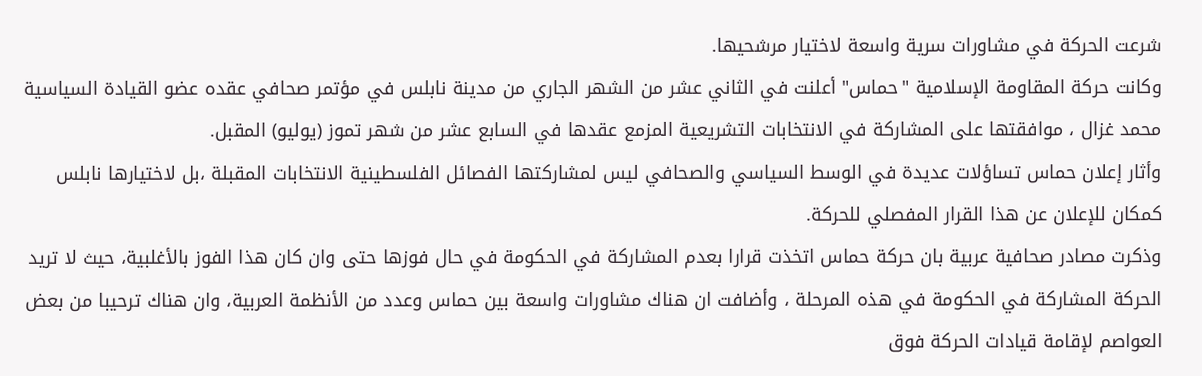شرعت الحركة في مشاورات سرية واسعة لاختيار مرشحيها.
وكانت حركة المقاومة الإسلامية "حماس" أعلنت في الثاني عشر من الشهر الجاري من مدينة نابلس في مؤتمر صحافي عقده عضو القيادة السياسية محمد غزال ، موافقتها على المشاركة في الانتخابات التشريعية المزمع عقدها في السابع عشر من شهر تموز (يوليو) المقبل.
وأثار إعلان حماس تساؤلات عديدة في الوسط السياسي والصحافي ليس لمشاركتها الفصائل الفلسطينية الانتخابات المقبلة ،بل لاختيارها نابلس كمكان للإعلان عن هذا القرار المفصلي للحركة.
وذكرت مصادر صحافية عربية بان حركة حماس اتخذت قرارا بعدم المشاركة في الحكومة في حال فوزها حتى وان كان هذا الفوز بالأغلبية، حيث لا تريد الحركة المشاركة في الحكومة في هذه المرحلة ، وأضافت ان هناك مشاورات واسعة بين حماس وعدد من الأنظمة العربية، وان هناك ترحيبا من بعض العواصم لإقامة قيادات الحركة فوق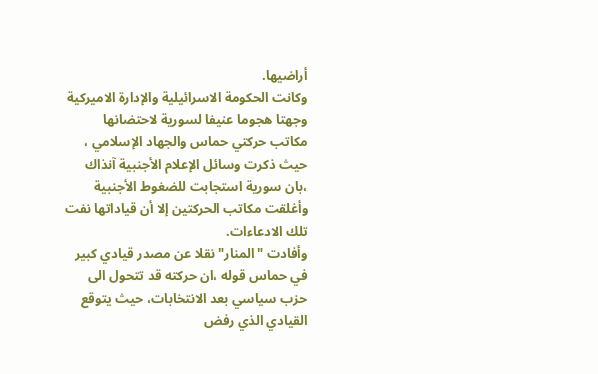أراضيها.
وكانت الحكومة الاسرائيلية والإدارة الاميركية وجهتا هجوما عنيفا لسورية لاحتضانها مكاتب حركتي حماس والجهاد الإسلامي ، حيث ذكرت وسائل الإعلام الأجنبية آنذاك ،بان سورية استجابت للضغوط الأجنبية وأغلقت مكاتب الحركتين إلا أن قياداتها نفت تلك الادعاءات.
وأفادت "المنار" نقلا عن مصدر قيادي كبير في حماس قوله ،ان حركته قد تتحول الى حزب سياسي بعد الانتخابات، حيث يتوقع القيادي الذي رفض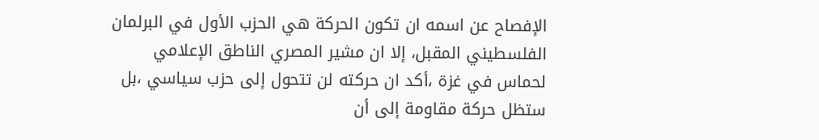الإفصاح عن اسمه ان تكون الحركة هي الحزب الأول في البرلمان الفلسطيني المقبل، إلا ان مشير المصري الناطق الإعلامي لحماس في غزة ،أكد ان حركته لن تتحول إلى حزب سياسي ،بل ستظل حركة مقاومة إلى أن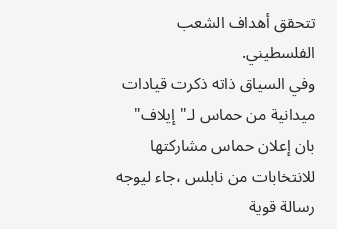تتحقق أهداف الشعب الفلسطيني.
وفي السياق ذاته ذكرت قيادات ميدانية من حماس لـ"إيلاف" بان إعلان حماس مشاركتها للانتخابات من نابلس ،جاء ليوجه رسالة قوية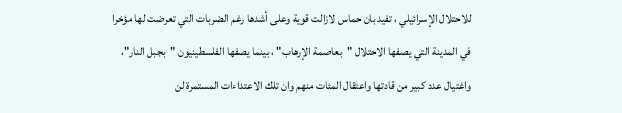للاحتلال الإسرائيلي ، تفيد بان حماس لازالت قوية وعلى أشدها رغم الضربات التي تعرضت لها مؤخرا في المدينة التي يصفها الاحتلال "بعاصمة الإرهاب" ، بينما يصفها الفلسطينيون "بجبل النار"، واغتيال عدد كبير من قادتها واعتقال المئات منهم وان تلك الاعتداءات المستمرة لن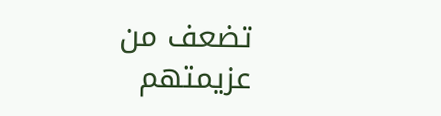تضعف من عزيمتهم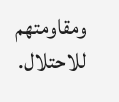ومقاومتهم للاحتلال.